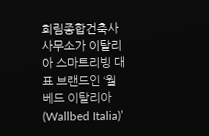희림종합건축사사무소가 이탈리아 스마트리빙 대표 브랜드인 ‘월베드 이탈리아(Wallbed Italia)’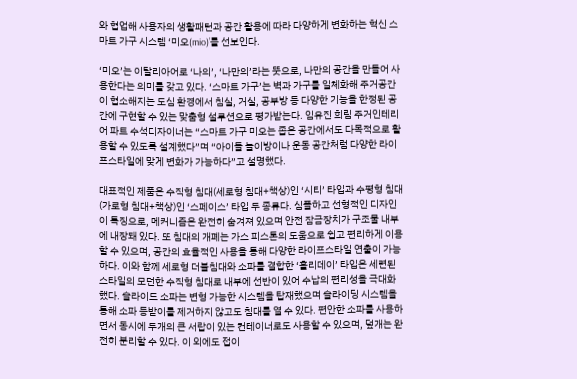와 협업해 사용자의 생활패턴과 공간 활용에 따라 다양하게 변화하는 혁신 스마트 가구 시스템 ‘미오(mio)’를 선보인다.

‘미오’는 이탈리아어로 ‘나의’, ‘나만의’라는 뜻으로, 나만의 공간을 만들어 사용한다는 의미를 갖고 있다. ‘스마트 가구’는 벽과 가구를 일체화해 주거공간이 협소해지는 도심 환경에서 침실, 거실, 공부방 등 다양한 기능을 한정된 공간에 구현할 수 있는 맞춤형 설루션으로 평가받는다. 임유진 희림 주거인테리어 파트 수석디자이너는 “스마트 가구 미오는 좁은 공간에서도 다목적으로 활용할 수 있도록 설계했다”며 “아이들 놀이방이나 운동 공간처럼 다양한 라이프스타일에 맞게 변화가 가능하다”고 설명했다.

대표적인 제품은 수직형 침대(세로형 침대+책상)인 ‘시티’ 타입과 수평형 침대(가로형 침대+책상)인 ‘스페이스’ 타입 두 종류다. 심플하고 선형적인 디자인이 특징으로, 메커니즘은 완전히 숨겨져 있으며 안전 잠금장치가 구조물 내부에 내장돼 있다. 또 침대의 개폐는 가스 피스톤의 도움으로 쉽고 편리하게 이용할 수 있으며, 공간의 효율적인 사용을 통해 다양한 라이프스타일 연출이 가능하다. 이와 함께 세로형 더블침대와 소파를 결합한 ‘홀리데이’ 타입은 세련된 스타일의 모던한 수직형 침대로 내부에 선반이 있어 수납의 편리성을 극대화했다. 슬라이드 소파는 변형 가능한 시스템을 탑재했으며 슬라이딩 시스템을 통해 소파 등받이를 제거하지 않고도 침대를 열 수 있다. 편안한 소파를 사용하면서 동시에 두개의 큰 서랍이 있는 컨테이너로도 사용할 수 있으며, 덮개는 완전히 분리할 수 있다. 이 외에도 접이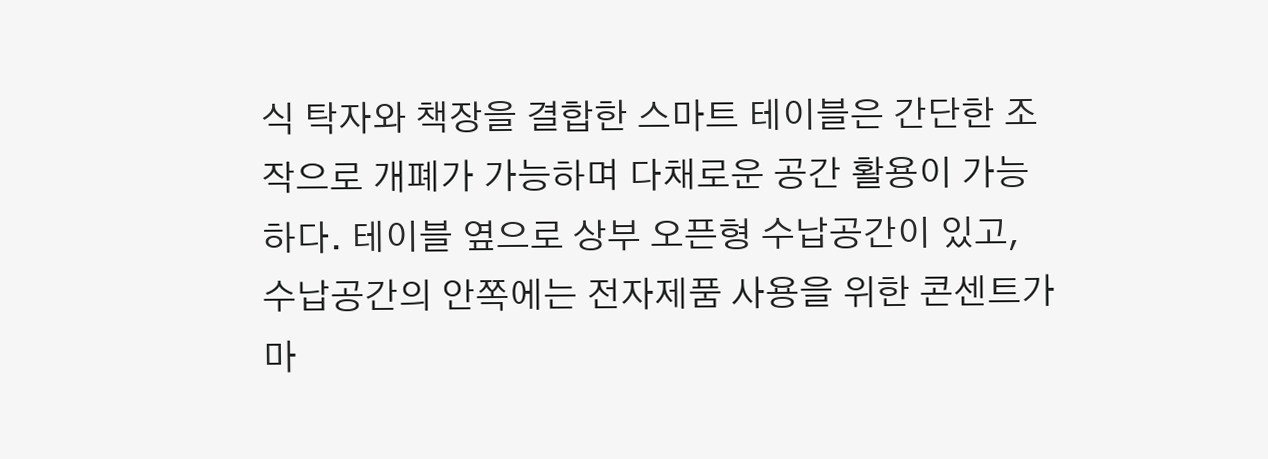식 탁자와 책장을 결합한 스마트 테이블은 간단한 조작으로 개폐가 가능하며 다채로운 공간 활용이 가능하다. 테이블 옆으로 상부 오픈형 수납공간이 있고, 수납공간의 안쪽에는 전자제품 사용을 위한 콘센트가 마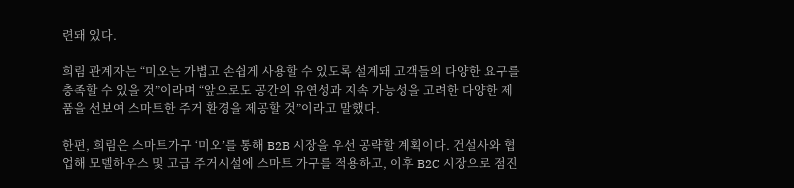련돼 있다.

희림 관계자는 “미오는 가볍고 손쉽게 사용할 수 있도록 설계돼 고객들의 다양한 요구를 충족할 수 있을 것”이라며 “앞으로도 공간의 유연성과 지속 가능성을 고려한 다양한 제품을 선보여 스마트한 주거 환경을 제공할 것”이라고 말했다.

한편, 희림은 스마트가구 ‘미오’를 통해 B2B 시장을 우선 공략할 계획이다. 건설사와 협업해 모델하우스 및 고급 주거시설에 스마트 가구를 적용하고, 이후 B2C 시장으로 점진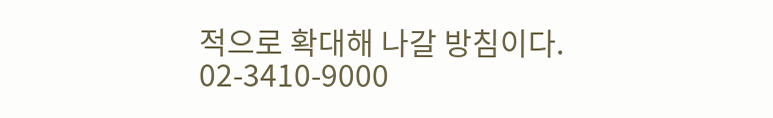적으로 확대해 나갈 방침이다. 02-3410-9000